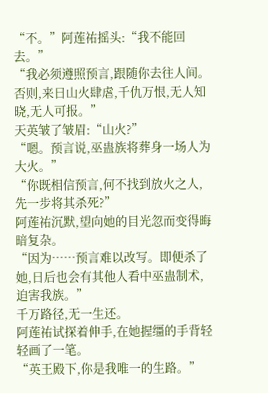“不。”阿莲祐摇头:“我不能回去。”
“我必须遵照预言,跟随你去往人间。否则,来日山火肆虐,千仇万恨,无人知晓,无人可报。”
天英皱了皱眉:“山火?”
“嗯。预言说,巫蛊族将葬身一场人为大火。”
“你既相信预言,何不找到放火之人,先一步将其杀死?”
阿莲祐沉默,望向她的目光忽而变得晦暗复杂。
“因为……预言难以改写。即便杀了她,日后也会有其他人看中巫蛊制术,迫害我族。”
千万路径,无一生还。
阿莲祐试探着伸手,在她握缰的手背轻轻画了一笔。
“英王殿下,你是我唯一的生路。”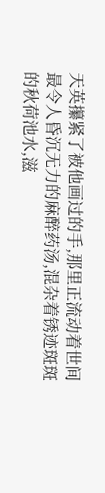天英攥紧了被他画过的手,那里正流动着世间最令人昏沉无力的麻醉药汤,混杂着锈迹斑斑的秋荷池水,滋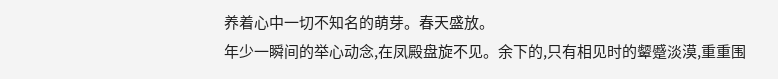养着心中一切不知名的萌芽。春天盛放。
年少一瞬间的举心动念,在凤殿盘旋不见。余下的,只有相见时的颦蹙淡漠,重重围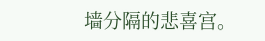墙分隔的悲喜宫。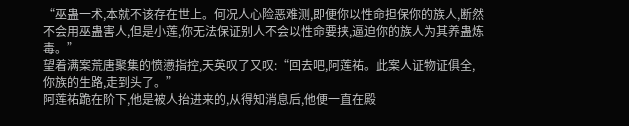“巫蛊一术,本就不该存在世上。何况人心险恶难测,即便你以性命担保你的族人,断然不会用巫蛊害人,但是小莲,你无法保证别人不会以性命要挟,逼迫你的族人为其养蛊炼毒。”
望着满案荒唐聚集的愤懑指控,天英叹了又叹:“回去吧,阿莲祐。此案人证物证俱全,你族的生路,走到头了。”
阿莲祐跪在阶下,他是被人抬进来的,从得知消息后,他便一直在殿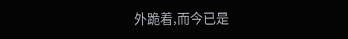外跪着,而今已是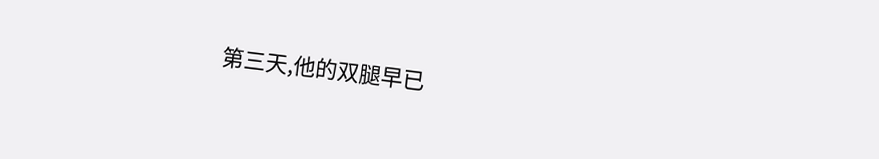第三天,他的双腿早已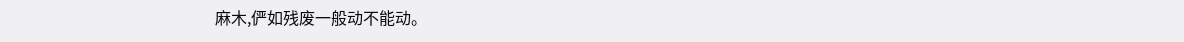麻木,俨如残废一般动不能动。